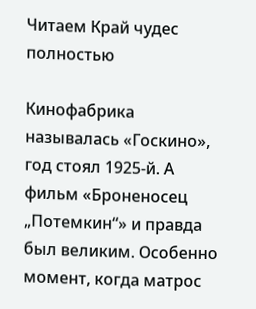Читаем Край чудес полностью

Кинофабрика называлась «Госкино», год стоял 1925-й. А фильм «Броненосец „Потемкин“» и правда был великим. Особенно момент, когда матрос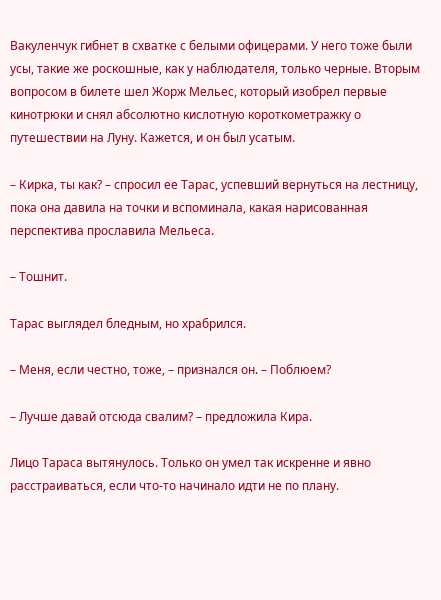Вакуленчук гибнет в схватке с белыми офицерами. У него тоже были усы, такие же роскошные, как у наблюдателя, только черные. Вторым вопросом в билете шел Жорж Мельес, который изобрел первые кинотрюки и снял абсолютно кислотную короткометражку о путешествии на Луну. Кажется, и он был усатым.

– Кирка, ты как? – спросил ее Тарас, успевший вернуться на лестницу, пока она давила на точки и вспоминала, какая нарисованная перспектива прославила Мельеса.

– Тошнит.

Тарас выглядел бледным, но храбрился.

– Меня, если честно, тоже, – признался он. – Поблюем?

– Лучше давай отсюда свалим? – предложила Кира.

Лицо Тараса вытянулось. Только он умел так искренне и явно расстраиваться, если что-то начинало идти не по плану.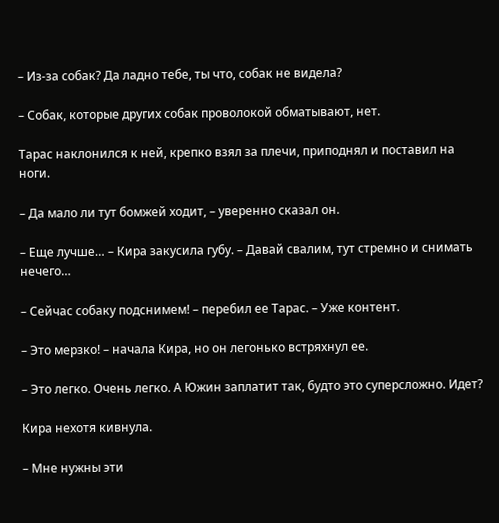– Из-за собак? Да ладно тебе, ты что, собак не видела?

– Собак, которые других собак проволокой обматывают, нет.

Тарас наклонился к ней, крепко взял за плечи, приподнял и поставил на ноги.

– Да мало ли тут бомжей ходит, – уверенно сказал он.

– Еще лучше… – Кира закусила губу. – Давай свалим, тут стремно и снимать нечего…

– Сейчас собаку подснимем! – перебил ее Тарас. – Уже контент.

– Это мерзко! – начала Кира, но он легонько встряхнул ее.

– Это легко. Очень легко. А Южин заплатит так, будто это суперсложно. Идет?

Кира нехотя кивнула.

– Мне нужны эти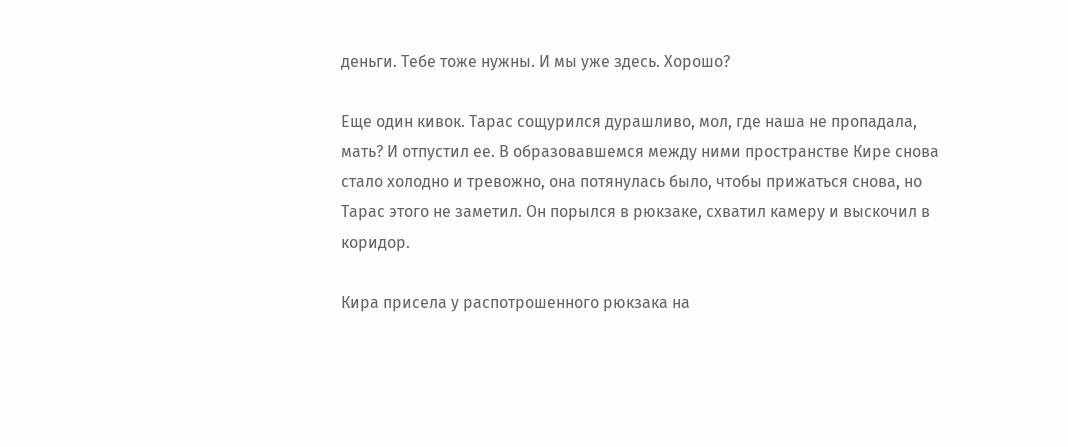деньги. Тебе тоже нужны. И мы уже здесь. Хорошо?

Еще один кивок. Тарас сощурился дурашливо, мол, где наша не пропадала, мать? И отпустил ее. В образовавшемся между ними пространстве Кире снова стало холодно и тревожно, она потянулась было, чтобы прижаться снова, но Тарас этого не заметил. Он порылся в рюкзаке, схватил камеру и выскочил в коридор.

Кира присела у распотрошенного рюкзака на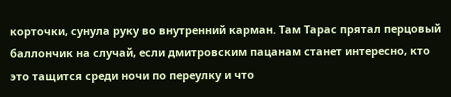корточки, сунула руку во внутренний карман. Там Тарас прятал перцовый баллончик на случай, если дмитровским пацанам станет интересно, кто это тащится среди ночи по переулку и что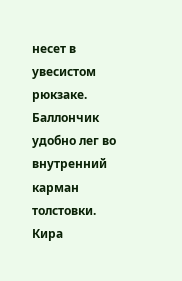несет в увесистом рюкзаке. Баллончик удобно лег во внутренний карман толстовки. Кира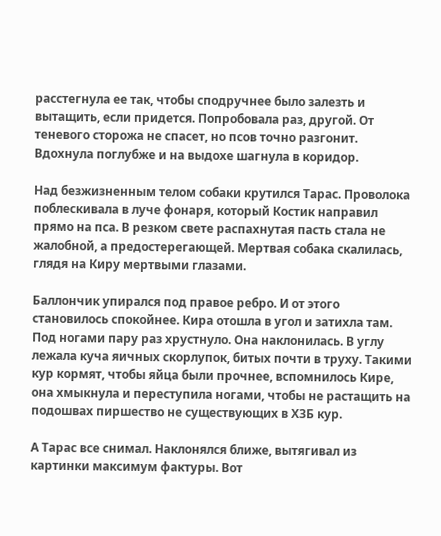расстегнула ее так, чтобы сподручнее было залезть и вытащить, если придется. Попробовала раз, другой. От теневого сторожа не спасет, но псов точно разгонит. Вдохнула поглубже и на выдохе шагнула в коридор.

Над безжизненным телом собаки крутился Тарас. Проволока поблескивала в луче фонаря, который Костик направил прямо на пса. В резком свете распахнутая пасть стала не жалобной, а предостерегающей. Мертвая собака скалилась, глядя на Киру мертвыми глазами.

Баллончик упирался под правое ребро. И от этого становилось спокойнее. Кира отошла в угол и затихла там. Под ногами пару раз хрустнуло. Она наклонилась. В углу лежала куча яичных скорлупок, битых почти в труху. Такими кур кормят, чтобы яйца были прочнее, вспомнилось Кире, она хмыкнула и переступила ногами, чтобы не растащить на подошвах пиршество не существующих в ХЗБ кур.

А Тарас все снимал. Наклонялся ближе, вытягивал из картинки максимум фактуры. Вот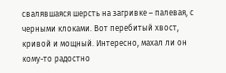свалявшаяся шерсть на загривке – палевая, с черными клоками. Вот перебитый хвост, кривой и мощный. Интересно, махал ли он кому-то радостно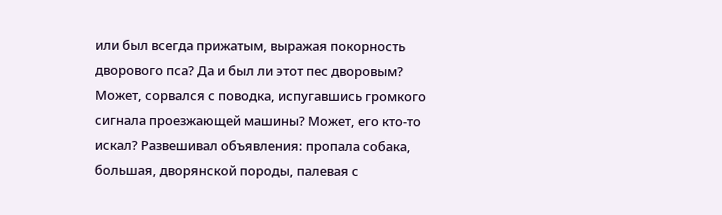или был всегда прижатым, выражая покорность дворового пса? Да и был ли этот пес дворовым? Может, сорвался с поводка, испугавшись громкого сигнала проезжающей машины? Может, его кто-то искал? Развешивал объявления: пропала собака, большая, дворянской породы, палевая с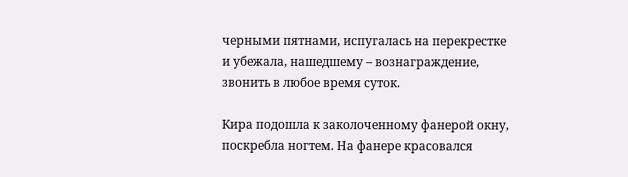черными пятнами, испугалась на перекрестке и убежала, нашедшему – вознаграждение, звонить в любое время суток.

Кира подошла к заколоченному фанерой окну, поскребла ногтем. На фанере красовался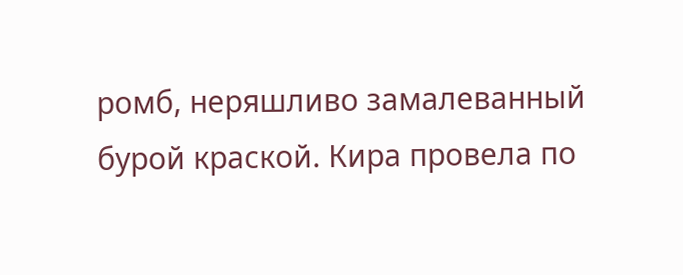ромб, неряшливо замалеванный бурой краской. Кира провела по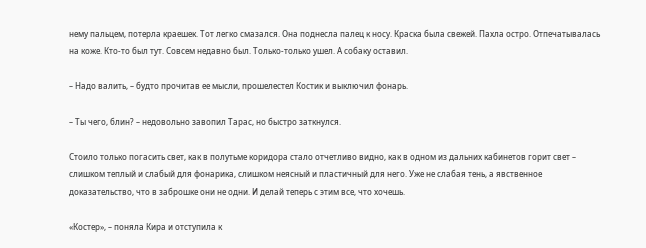нему пальцем, потерла краешек. Тот легко смазался. Она поднесла палец к носу. Краска была свежей. Пахла остро. Отпечатывалась на коже. Кто-то был тут. Совсем недавно был. Только-только ушел. А собаку оставил.

– Надо валить, – будто прочитав ее мысли, прошелестел Костик и выключил фонарь.

– Ты чего, блин? – недовольно завопил Тарас, но быстро заткнулся.

Стоило только погасить свет, как в полутьме коридора стало отчетливо видно, как в одном из дальних кабинетов горит свет – слишком теплый и слабый для фонарика, слишком неясный и пластичный для него. Уже не слабая тень, а явственное доказательство, что в заброшке они не одни. И делай теперь с этим все, что хочешь.

«Костер», – поняла Кира и отступила к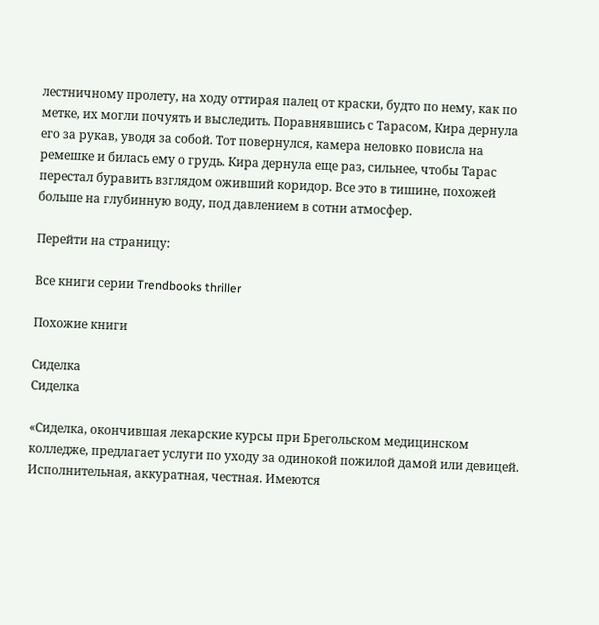лестничному пролету, на ходу оттирая палец от краски, будто по нему, как по метке, их могли почуять и выследить. Поравнявшись с Тарасом, Кира дернула его за рукав, уводя за собой. Тот повернулся, камера неловко повисла на ремешке и билась ему о грудь. Кира дернула еще раз, сильнее, чтобы Тарас перестал буравить взглядом оживший коридор. Все это в тишине, похожей больше на глубинную воду, под давлением в сотни атмосфер.

Перейти на страницу:

Все книги серии Trendbooks thriller

Похожие книги

Сиделка
Сиделка

«Сиделка, окончившая лекарские курсы при Брегольском медицинском колледже, предлагает услуги по уходу за одинокой пожилой дамой или девицей. Исполнительная, аккуратная, честная. Имеются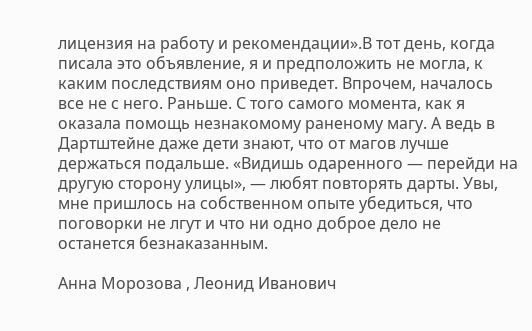лицензия на работу и рекомендации».В тот день, когда писала это объявление, я и предположить не могла, к каким последствиям оно приведет. Впрочем, началось все не с него. Раньше. С того самого момента, как я оказала помощь незнакомому раненому магу. А ведь в Дартштейне даже дети знают, что от магов лучше держаться подальше. «Видишь одаренного — перейди на другую сторону улицы», — любят повторять дарты. Увы, мне пришлось на собственном опыте убедиться, что поговорки не лгут и что ни одно доброе дело не останется безнаказанным.

Анна Морозова , Леонид Иванович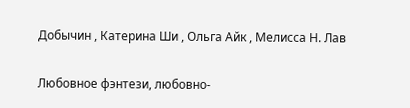Добычин , Катерина Ши , Ольга Айк , Мелисса Н. Лав

Любовное фэнтези, любовно-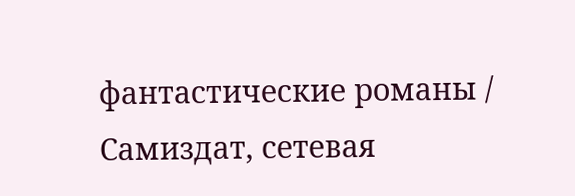фантастические романы / Самиздат, сетевая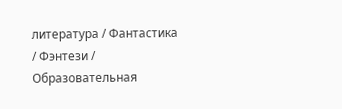литература / Фантастика / Фэнтези / Образовательная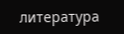литература